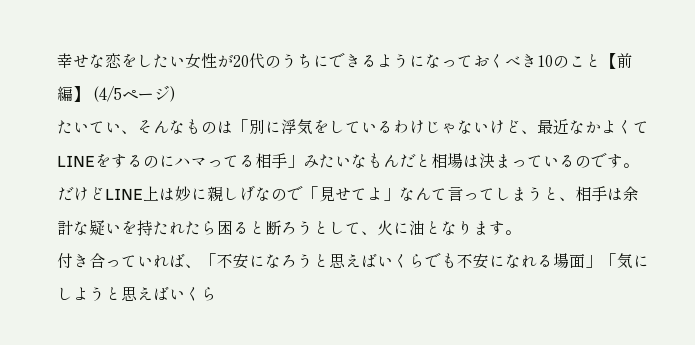幸せな恋をしたい女性が20代のうちにできるようになっておくべき10のこと【前編】 (4/5ページ)
たいてい、そんなものは「別に浮気をしているわけじゃないけど、最近なかよくてLINEをするのにハマってる相手」みたいなもんだと相場は決まっているのです。
だけどLINE上は妙に親しげなので「見せてよ」なんて言ってしまうと、相手は余計な疑いを持たれたら困ると断ろうとして、火に油となります。
付き合っていれば、「不安になろうと思えばいくらでも不安になれる場面」「気にしようと思えばいくら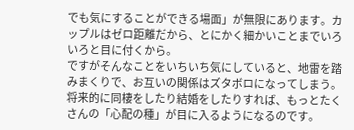でも気にすることができる場面」が無限にあります。カップルはゼロ距離だから、とにかく細かいことまでいろいろと目に付くから。
ですがそんなことをいちいち気にしていると、地雷を踏みまくりで、お互いの関係はズタボロになってしまう。将来的に同棲をしたり結婚をしたりすれば、もっとたくさんの「心配の種」が目に入るようになるのです。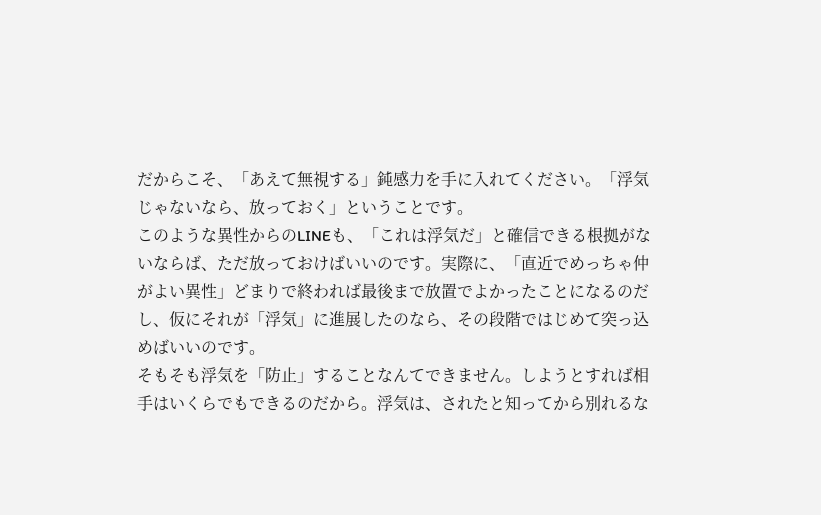だからこそ、「あえて無視する」鈍感力を手に入れてください。「浮気じゃないなら、放っておく」ということです。
このような異性からのLINEも、「これは浮気だ」と確信できる根拠がないならば、ただ放っておけばいいのです。実際に、「直近でめっちゃ仲がよい異性」どまりで終われば最後まで放置でよかったことになるのだし、仮にそれが「浮気」に進展したのなら、その段階ではじめて突っ込めばいいのです。
そもそも浮気を「防止」することなんてできません。しようとすれば相手はいくらでもできるのだから。浮気は、されたと知ってから別れるな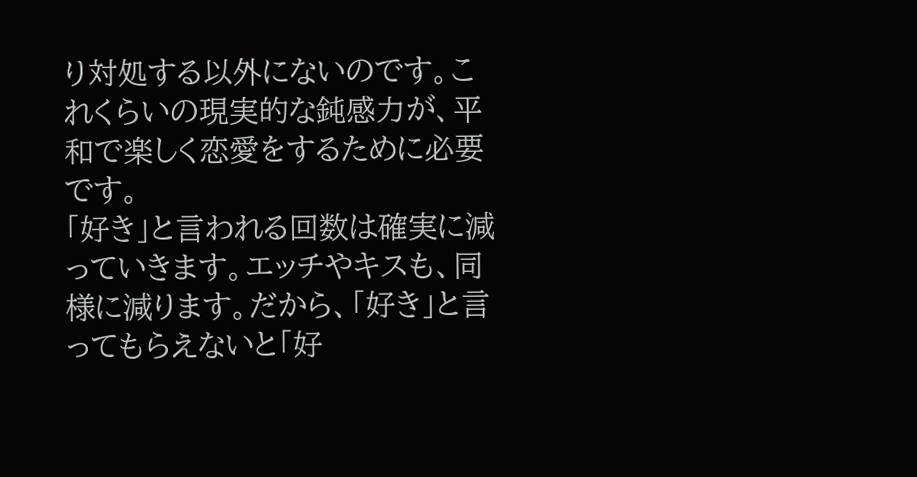り対処する以外にないのです。これくらいの現実的な鈍感力が、平和で楽しく恋愛をするために必要です。
「好き」と言われる回数は確実に減っていきます。エッチやキスも、同様に減ります。だから、「好き」と言ってもらえないと「好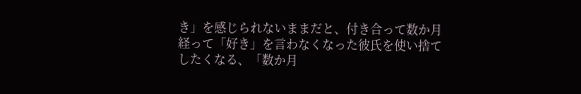き」を感じられないままだと、付き合って数か月経って「好き」を言わなくなった彼氏を使い捨てしたくなる、「数か月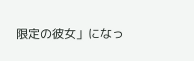限定の彼女」になっ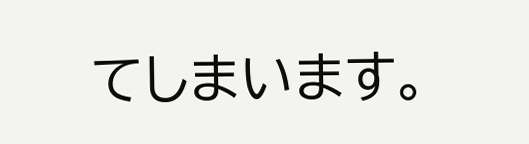てしまいます。